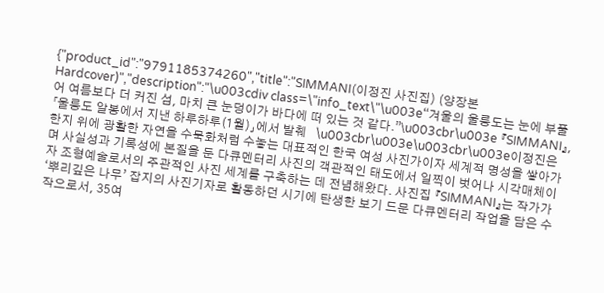{"product_id":"9791185374260","title":"SIMMANI(이정진 사진집) (양장본 Hardcover)","description":"\u003cdiv class=\"info_text\"\u003e“겨울의 울릉도는 눈에 부풀어 여름보다 더 커진 섬, 마치 큰 눈덩이가 바다에 떠 있는 것 같다.”\u003cbr\u003e 『SIMMANI』,「울릉도 알봉에서 지낸 하루하루(1월)」에서 발췌   \u003cbr\u003e\u003cbr\u003e이정진은 한지 위에 광활한 자연을 수묵화처럼 수놓는 대표적인 한국 여성 사진가이자 세계적 명성을 쌓아가며 사실성과 기록성에 본질을 둔 다큐멘터리 사진의 객관적인 태도에서 일찍이 벗어나 시각매체이자 조형예술로서의 주관적인 사진 세계를 구축하는 데 전념해왔다. 사진집 『SIMMANI』는 작가가 ‘뿌리깊은 나무’ 잡지의 사진기자로 활동하던 시기에 탄생한 보기 드문 다큐멘터리 작업을 담은 수작으로서, 35여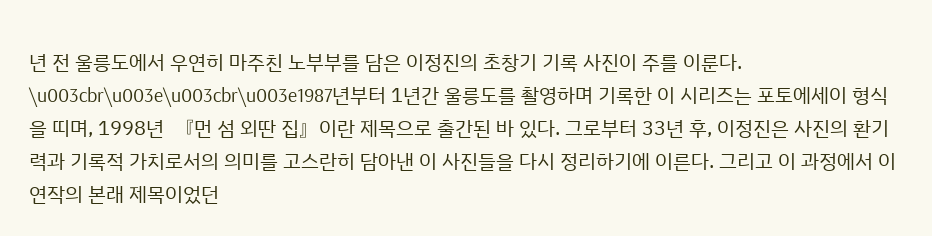년 전 울릉도에서 우연히 마주친 노부부를 담은 이정진의 초창기 기록 사진이 주를 이룬다. \u003cbr\u003e\u003cbr\u003e1987년부터 1년간 울릉도를 촬영하며 기록한 이 시리즈는 포토에세이 형식을 띠며, 1998년  『먼 섬 외딴 집』이란 제목으로 출간된 바 있다. 그로부터 33년 후, 이정진은 사진의 환기력과 기록적 가치로서의 의미를 고스란히 담아낸 이 사진들을 다시 정리하기에 이른다. 그리고 이 과정에서 이 연작의 본래 제목이었던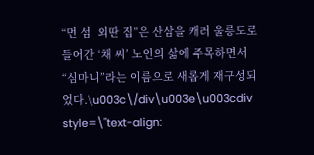“먼 섬  외딴 집”은 산삼을 캐러 울릉도로 들어간 ‘채 씨’ 노인의 삶에 주목하면서 “심마니”라는 이름으로 새롭게 재구성되었다.\u003c\/div\u003e\u003cdiv style=\"text-align: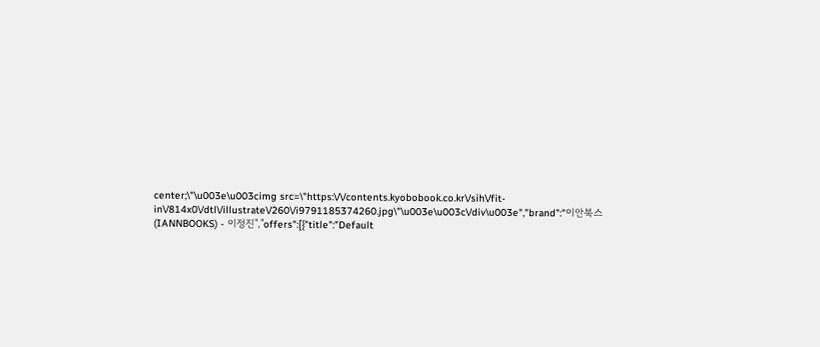center;\"\u003e\u003cimg src=\"https:\/\/contents.kyobobook.co.kr\/sih\/fit-in\/814x0\/dtl\/illustrate\/260\/i9791185374260.jpg\"\u003e\u003c\/div\u003e","brand":"이안북스(IANNBOOKS) - 이정진","offers":[{"title":"Default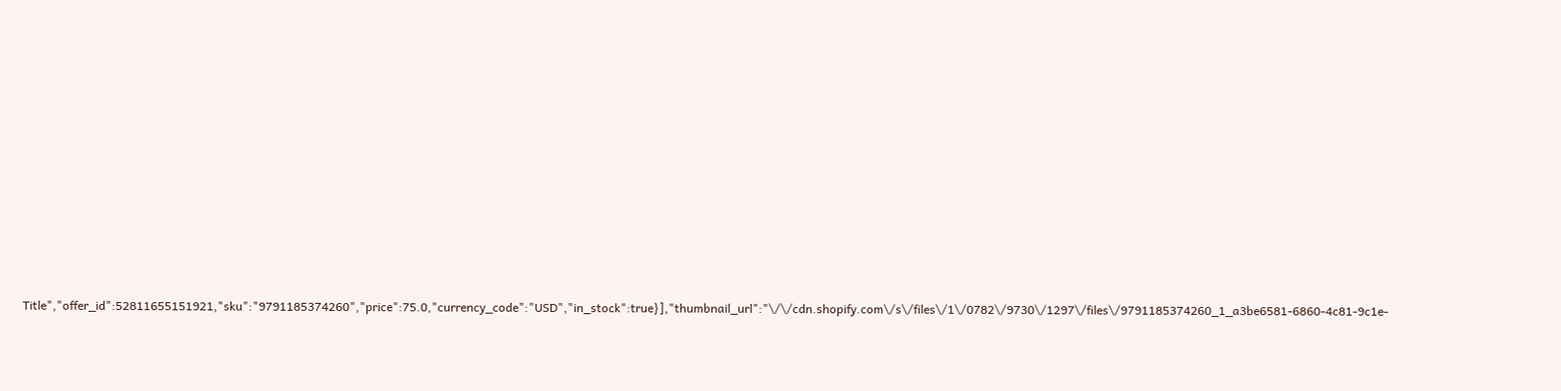Title","offer_id":52811655151921,"sku":"9791185374260","price":75.0,"currency_code":"USD","in_stock":true}],"thumbnail_url":"\/\/cdn.shopify.com\/s\/files\/1\/0782\/9730\/1297\/files\/9791185374260_1_a3be6581-6860-4c81-9c1e-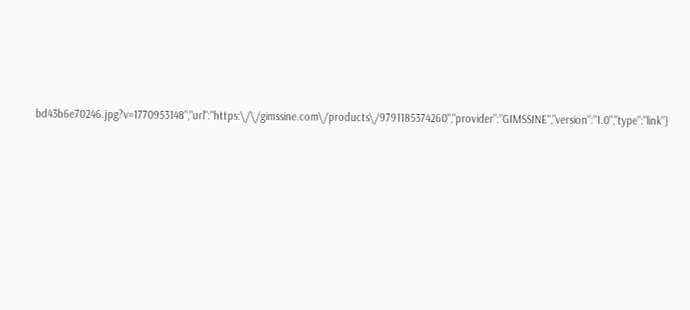bd43b6e70246.jpg?v=1770953148","url":"https:\/\/gimssine.com\/products\/9791185374260","provider":"GIMSSINE","version":"1.0","type":"link"}